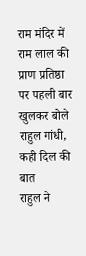राम मंदिर में राम लाल की प्राण प्रतिष्ठा पर पहली बार खुलकर बोले राहुल गांधी, कही दिल की बात
राहुल ने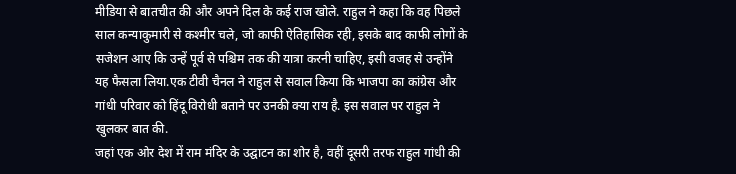मीडिया से बातचीत की और अपने दिल के कई राज खोले. राहुल ने कहा कि वह पिछले साल कन्याकुमारी से कश्मीर चले, जो काफी ऐतिहासिक रही, इसके बाद काफी लोगों के सजेशन आए कि उन्हें पूर्व से पश्चिम तक की यात्रा करनी चाहिए, इसी वजह से उन्होंने यह फैसला लिया.एक टीवी चैनल ने राहुल से सवाल किया कि भाजपा का कांग्रेस और गांधी परिवार को हिंदू विरोधी बताने पर उनकी क्या राय है. इस सवाल पर राहुल ने खुलकर बात की.
जहां एक ओर देश में राम मंदिर के उद्घाटन का शोर है, वहीं दूसरी तरफ राहुल गांधी की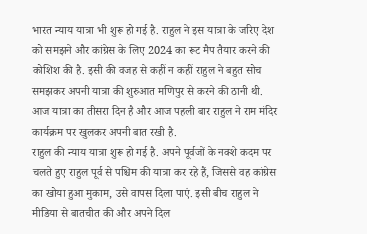भारत न्याय यात्रा भी शुरू हो गई है. राहुल ने इस यात्रा के जरिए देश को समझने और कांग्रेस के लिए 2024 का रूट मैप तैयार करने की कोशिश की है. इसी की वजह से कहीं न कहीं राहुल ने बहुत सोच समझकर अपनी यात्रा की शुरुआत मणिपुर से करने की ठानी थी. आज यात्रा का तीसरा दिन है और आज पहली बार राहुल ने राम मंदिर कार्यक्रम पर खुलकर अपनी बात रखी है.
राहुल की न्याय यात्रा शुरू हो गई है. अपने पूर्वजों के नक्शे कदम पर चलते हुए राहुल पूर्व से पश्चिम की यात्रा कर रहे हैं, जिससे वह कांग्रेस का खोया हुआ मुकाम, उसे वापस दिला पाएं. इसी बीच राहुल ने मीडिया से बातचीत की और अपने दिल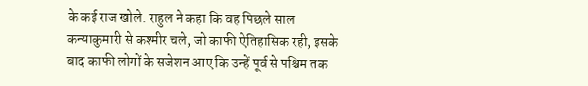के कई राज खोले. राहुल ने कहा कि वह पिछले साल कन्याकुमारी से कश्मीर चले, जो काफी ऐतिहासिक रही, इसके बाद काफी लोगों के सजेशन आए कि उन्हें पूर्व से पश्चिम तक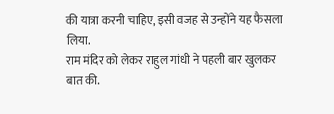की यात्रा करनी चाहिए, इसी वजह से उन्होंने यह फैसला लिया.
राम मंदिर को लेकर राहुल गांधी ने पहली बार खुलकर बात की.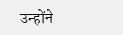उन्होंने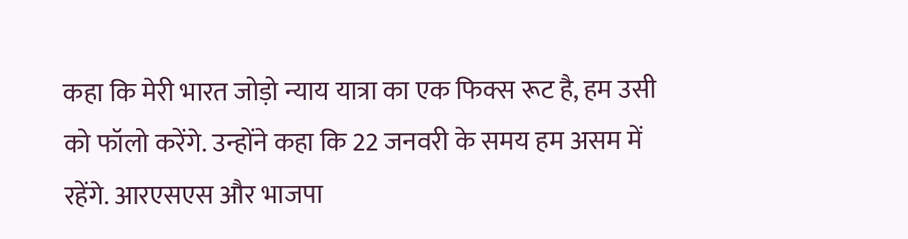कहा कि मेरी भारत जोड़ो न्याय यात्रा का एक फिक्स रूट है, हम उसी को फॉलो करेंगे. उन्होंने कहा कि 22 जनवरी के समय हम असम में रहेंगे. आरएसएस और भाजपा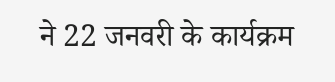ने 22 जनवरी के कार्यक्रम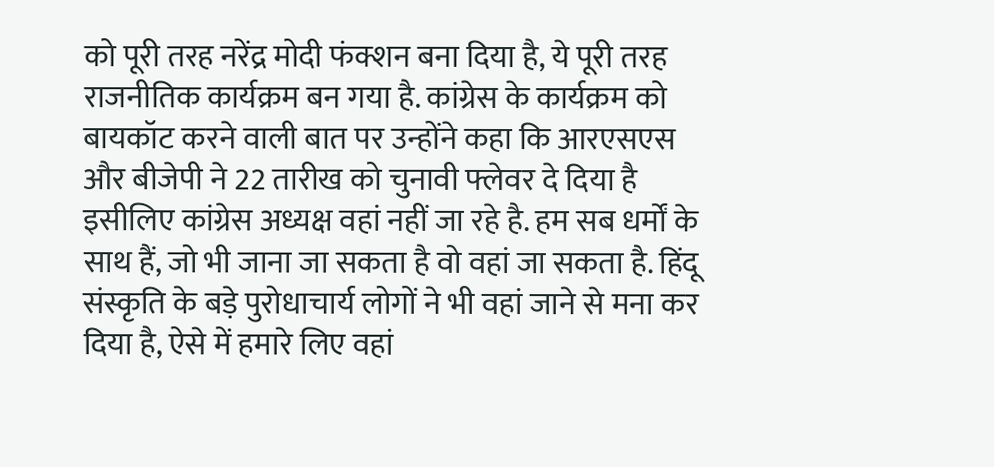को पूरी तरह नरेंद्र मोदी फंक्शन बना दिया है, ये पूरी तरह राजनीतिक कार्यक्रम बन गया है. कांग्रेस के कार्यक्रम को बायकॉट करने वाली बात पर उन्होंने कहा कि आरएसएस और बीजेपी ने 22 तारीख को चुनावी फ्लेवर दे दिया है इसीलिए कांग्रेस अध्यक्ष वहां नहीं जा रहे है. हम सब धर्मों के साथ हैं, जो भी जाना जा सकता है वो वहां जा सकता है. हिंदू संस्कृति के बड़े पुरोधाचार्य लोगों ने भी वहां जाने से मना कर दिया है, ऐसे में हमारे लिए वहां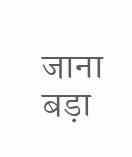जाना बड़ा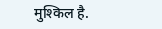मुश्किल है.